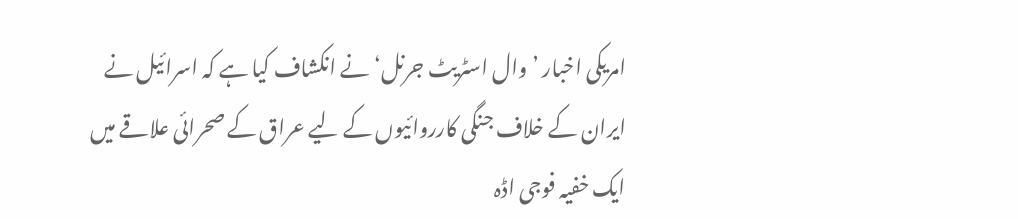امریکی اخبار ’وال اسٹریٹ جرنل‘ نے انکشاف کیا ہے کہ اسرائیل نے ایران کے خلاف جنگی کارروائیوں کے لیے عراق کے صحرائی علاقے میں ایک خفیہ فوجی اڈہ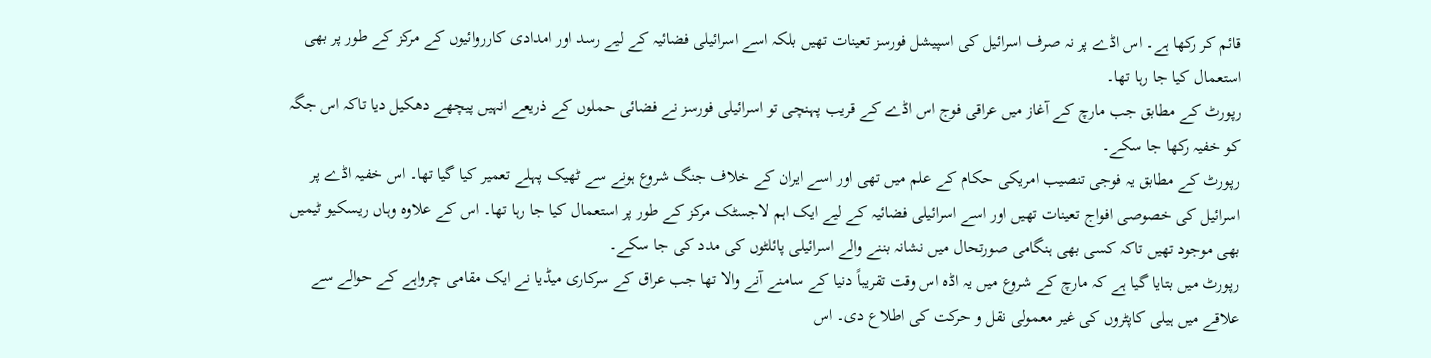قائم کر رکھا ہے۔ اس اڈے پر نہ صرف اسرائیل کی اسپیشل فورسز تعینات تھیں بلکہ اسے اسرائیلی فضائیہ کے لیے رسد اور امدادی کارروائیوں کے مرکز کے طور پر بھی استعمال کیا جا رہا تھا۔
رپورٹ کے مطابق جب مارچ کے آغاز میں عراقی فوج اس اڈے کے قریب پہنچی تو اسرائیلی فورسز نے فضائی حملوں کے ذریعے انہیں پیچھے دھکیل دیا تاکہ اس جگہ کو خفیہ رکھا جا سکے۔
رپورٹ کے مطابق یہ فوجی تنصیب امریکی حکام کے علم میں تھی اور اسے ایران کے خلاف جنگ شروع ہونے سے ٹھیک پہلے تعمیر کیا گیا تھا۔ اس خفیہ اڈے پر اسرائیل کی خصوصی افواج تعینات تھیں اور اسے اسرائیلی فضائیہ کے لیے ایک اہم لاجسٹک مرکز کے طور پر استعمال کیا جا رہا تھا۔ اس کے علاوہ وہاں ریسکیو ٹیمیں بھی موجود تھیں تاکہ کسی بھی ہنگامی صورتحال میں نشانہ بننے والے اسرائیلی پائلٹوں کی مدد کی جا سکے۔
رپورٹ میں بتایا گیا ہے کہ مارچ کے شروع میں یہ اڈہ اس وقت تقریباً دنیا کے سامنے آنے والا تھا جب عراق کے سرکاری میڈیا نے ایک مقامی چرواہے کے حوالے سے علاقے میں ہیلی کاپٹروں کی غیر معمولی نقل و حرکت کی اطلاع دی۔ اس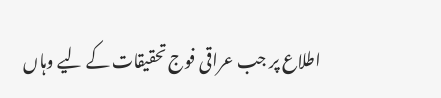اطلاع پر جب عراقی فوج تحقیقات کے لیے وہاں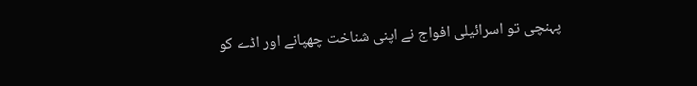پہنچی تو اسرائیلی افواج نے اپنی شناخت چھپانے اور اڈے کو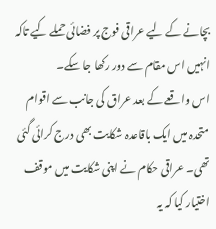بچانے کے لیے عراقی فوج پر فضائی حملے کیے تاکہ انہیں اس مقام سے دور رکھا جا سکے۔
اس واقعے کے بعد عراق کی جانب سے اقوام متحدہ میں ایک باقاعدہ شکایت بھی درج کرائی گئی تھی۔ عراقی حکام نے اپنی شکایت میں موقف اختیار کیا کہ یہ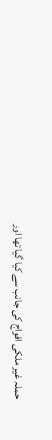حملہ غیر ملکی افواج کی جانب سے کیا گیا تھا اور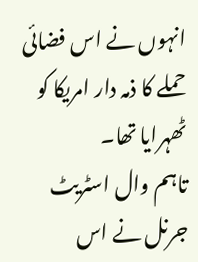انہوں نے اس فضائی حملے کا ذمہ دار امریکا کو ٹھہرایا تھا۔
تاہم وال اسٹریٹ جرنل نے اس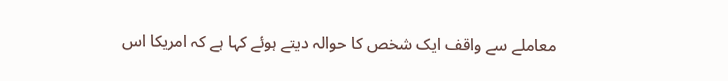معاملے سے واقف ایک شخص کا حوالہ دیتے ہوئے کہا ہے کہ امریکا اس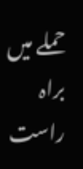حملے میں براہ راست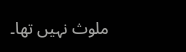ملوث نہیں تھا۔